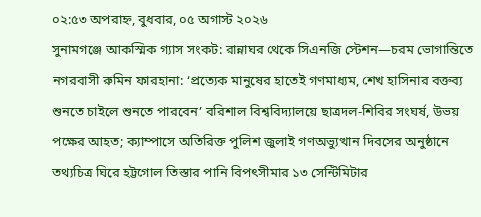০২:৫৩ অপরাহ্ন, বুধবার, ০৫ অগাস্ট ২০২৬
সুনামগঞ্জে আকস্মিক গ্যাস সংকট: রান্নাঘর থেকে সিএনজি স্টেশন—চরম ভোগান্তিতে নগরবাসী রুমিন ফারহানা: ‘প্রত্যেক মানুষের হাতেই গণমাধ্যম, শেখ হাসিনার বক্তব্য শুনতে চাইলে শুনতে পারবেন’ বরিশাল বিশ্ববিদ্যালয়ে ছাত্রদল-শিবির সংঘর্ষ, উভয় পক্ষের আহত; ক্যাম্পাসে অতিরিক্ত পুলিশ জুলাই গণঅভ্যুত্থান দিবসের অনুষ্ঠানে তথ্যচিত্র ঘিরে হট্টগোল তিস্তার পানি বিপৎসীমার ১৩ সেন্টিমিটার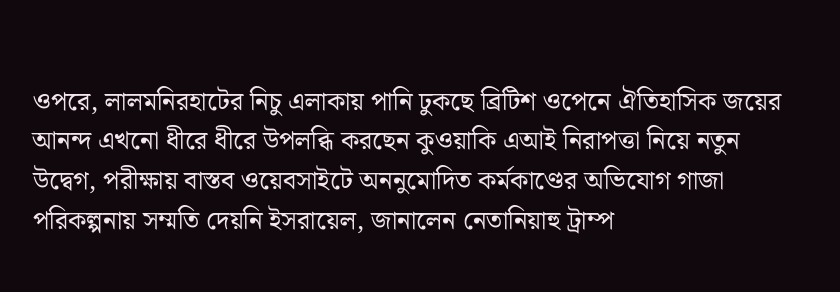ওপরে, লালমনিরহাটের নিচু এলাকায় পানি ঢুকছে ব্রিটিশ ওপেনে ঐতিহাসিক জয়ের আনন্দ এখনো ধীরে ধীরে উপলব্ধি করছেন কুওয়াকি এআই নিরাপত্তা নিয়ে নতুন উদ্বেগ, পরীক্ষায় বাস্তব ওয়েবসাইটে অননুমোদিত কর্মকাণ্ডের অভিযোগ গাজা পরিকল্পনায় সম্মতি দেয়নি ইসরায়েল, জানালেন নেতানিয়াহু ট্রাম্প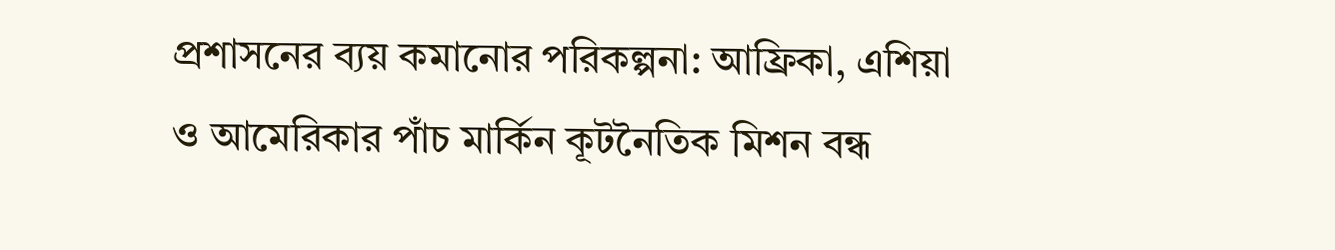প্রশাসনের ব্যয় কমানোর পরিকল্পনা: আফ্রিকা, এশিয়া ও আমেরিকার পাঁচ মার্কিন কূটনৈতিক মিশন বন্ধ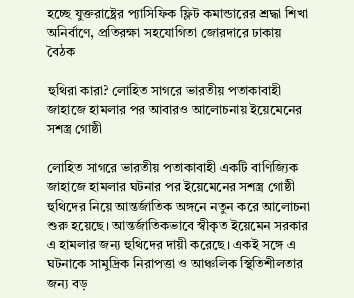হচ্ছে যুক্তরাষ্ট্রের প্যাসিফিক ফ্লিট কমান্ডারের শ্রদ্ধা শিখা অনির্বাণে, প্রতিরক্ষা সহযোগিতা জোরদারে ঢাকায় বৈঠক

হুথিরা কারা? লোহিত সাগরে ভারতীয় পতাকাবাহী জাহাজে হামলার পর আবারও আলোচনায় ইয়েমেনের সশস্ত্র গোষ্ঠী

লোহিত সাগরে ভারতীয় পতাকাবাহী একটি বাণিজ্যিক জাহাজে হামলার ঘটনার পর ইয়েমেনের সশস্ত্র গোষ্ঠী হুথিদের নিয়ে আন্তর্জাতিক অঙ্গনে নতুন করে আলোচনা শুরু হয়েছে। আন্তর্জাতিকভাবে স্বীকৃত ইয়েমেন সরকার এ হামলার জন্য হুথিদের দায়ী করেছে। একই সঙ্গে এ ঘটনাকে সামুদ্রিক নিরাপত্তা ও আঞ্চলিক স্থিতিশীলতার জন্য বড়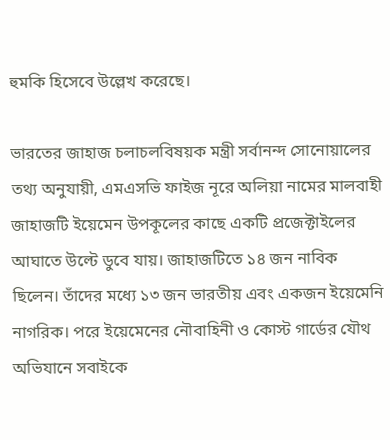হুমকি হিসেবে উল্লেখ করেছে।

ভারতের জাহাজ চলাচলবিষয়ক মন্ত্রী সর্বানন্দ সোনোয়ালের তথ্য অনুযায়ী, এমএসভি ফাইজ নূরে অলিয়া নামের মালবাহী জাহাজটি ইয়েমেন উপকূলের কাছে একটি প্রজেক্টাইলের আঘাতে উল্টে ডুবে যায়। জাহাজটিতে ১৪ জন নাবিক ছিলেন। তাঁদের মধ্যে ১৩ জন ভারতীয় এবং একজন ইয়েমেনি নাগরিক। পরে ইয়েমেনের নৌবাহিনী ও কোস্ট গার্ডের যৌথ অভিযানে সবাইকে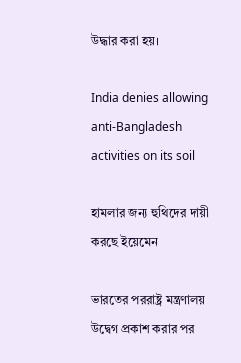উদ্ধার করা হয়।

India denies allowing anti-Bangladesh activities on its soil

হামলার জন্য হুথিদের দায়ী করছে ইয়েমেন

ভারতের পররাষ্ট্র মন্ত্রণালয় উদ্বেগ প্রকাশ করার পর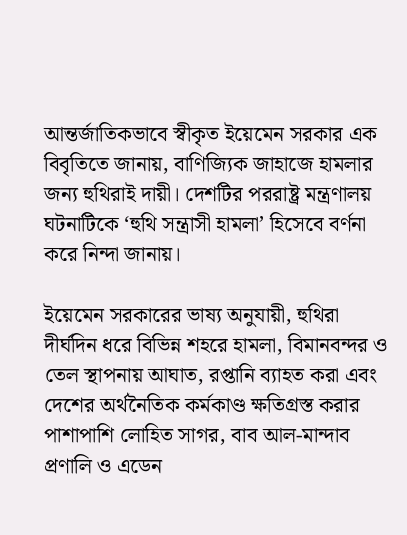আন্তর্জাতিকভাবে স্বীকৃত ইয়েমেন সরকার এক বিবৃতিতে জানায়, বাণিজ্যিক জাহাজে হামলার জন্য হুথিরাই দায়ী। দেশটির পররাষ্ট্র মন্ত্রণালয় ঘটনাটিকে ‘হুথি সন্ত্রাসী হামলা’ হিসেবে বর্ণনা করে নিন্দা জানায়।

ইয়েমেন সরকারের ভাষ্য অনুযায়ী, হুথিরা দীর্ঘদিন ধরে বিভিন্ন শহরে হামলা, বিমানবন্দর ও তেল স্থাপনায় আঘাত, রপ্তানি ব্যাহত করা এবং দেশের অর্থনৈতিক কর্মকাণ্ড ক্ষতিগ্রস্ত করার পাশাপাশি লোহিত সাগর, বাব আল-মান্দাব প্রণালি ও এডেন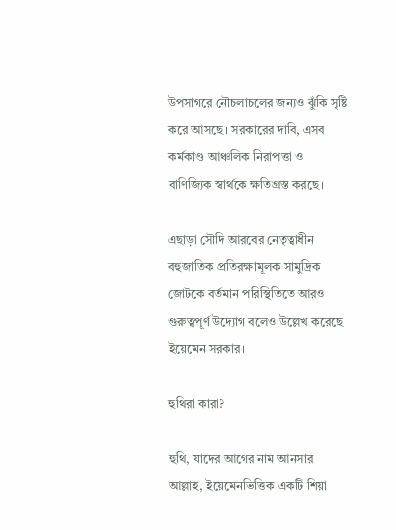উপসাগরে নৌচলাচলের জন্যও ঝুঁকি সৃষ্টি করে আসছে। সরকারের দাবি, এসব কর্মকাণ্ড আঞ্চলিক নিরাপত্তা ও বাণিজ্যিক স্বার্থকে ক্ষতিগ্রস্ত করছে।

এছাড়া সৌদি আরবের নেতৃত্বাধীন বহুজাতিক প্রতিরক্ষামূলক সামুদ্রিক জোটকে বর্তমান পরিস্থিতিতে আরও গুরুত্বপূর্ণ উদ্যোগ বলেও উল্লেখ করেছে ইয়েমেন সরকার।

হুথিরা কারা?

হুথি, যাদের আগের নাম আনসার আল্লাহ, ইয়েমেনভিত্তিক একটি শিয়া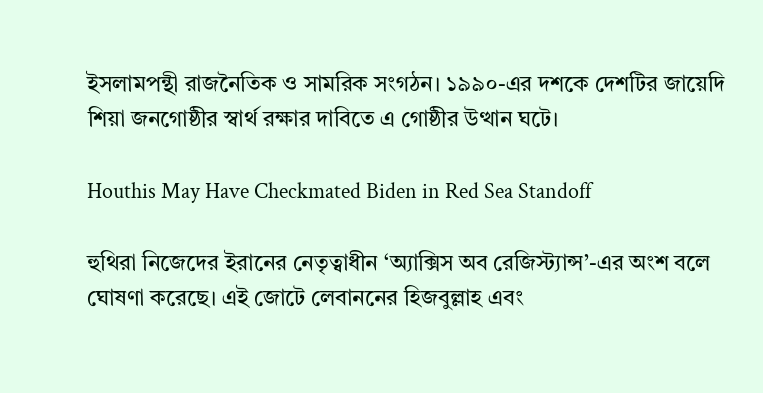ইসলামপন্থী রাজনৈতিক ও সামরিক সংগঠন। ১৯৯০-এর দশকে দেশটির জায়েদি শিয়া জনগোষ্ঠীর স্বার্থ রক্ষার দাবিতে এ গোষ্ঠীর উত্থান ঘটে।

Houthis May Have Checkmated Biden in Red Sea Standoff

হুথিরা নিজেদের ইরানের নেতৃত্বাধীন ‘অ্যাক্সিস অব রেজিস্ট্যান্স’-এর অংশ বলে ঘোষণা করেছে। এই জোটে লেবাননের হিজবুল্লাহ এবং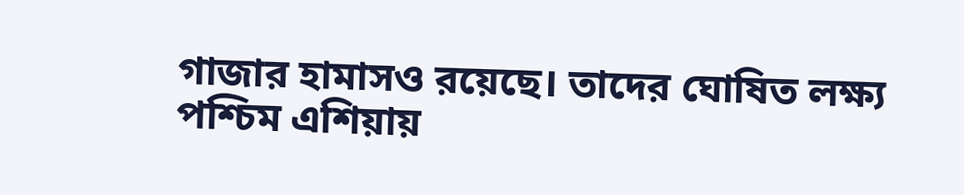গাজার হামাসও রয়েছে। তাদের ঘোষিত লক্ষ্য পশ্চিম এশিয়ায়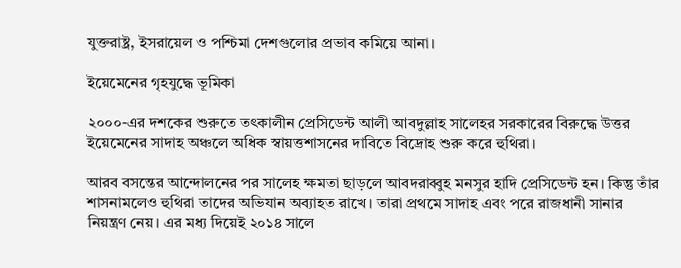যুক্তরাষ্ট্র, ইসরায়েল ও পশ্চিমা দেশগুলোর প্রভাব কমিয়ে আনা।

ইয়েমেনের গৃহযুদ্ধে ভূমিকা

২০০০-এর দশকের শুরুতে তৎকালীন প্রেসিডেন্ট আলী আবদুল্লাহ সালেহর সরকারের বিরুদ্ধে উত্তর ইয়েমেনের সাদাহ অঞ্চলে অধিক স্বায়ত্তশাসনের দাবিতে বিদ্রোহ শুরু করে হুথিরা।

আরব বসন্তের আন্দোলনের পর সালেহ ক্ষমতা ছাড়লে আবদরাব্বুহ মনসুর হাদি প্রেসিডেন্ট হন। কিন্তু তাঁর শাসনামলেও হুথিরা তাদের অভিযান অব্যাহত রাখে। তারা প্রথমে সাদাহ এবং পরে রাজধানী সানার নিয়ন্ত্রণ নেয়। এর মধ্য দিয়েই ২০১৪ সালে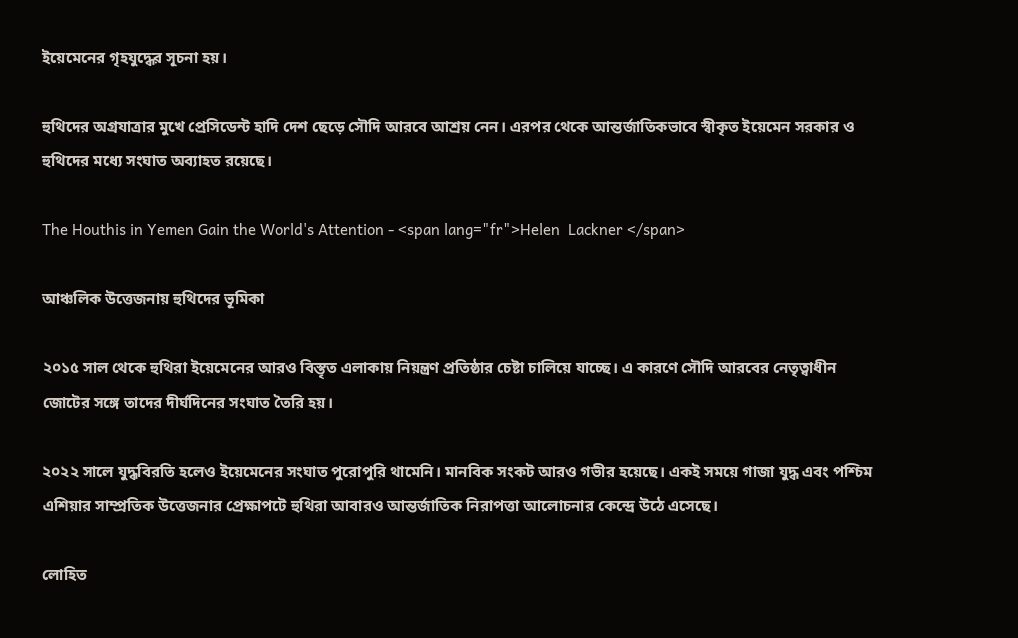ইয়েমেনের গৃহযুদ্ধের সূচনা হয়।

হুথিদের অগ্রযাত্রার মুখে প্রেসিডেন্ট হাদি দেশ ছেড়ে সৌদি আরবে আশ্রয় নেন। এরপর থেকে আন্তর্জাতিকভাবে স্বীকৃত ইয়েমেন সরকার ও হুথিদের মধ্যে সংঘাত অব্যাহত রয়েছে।

The Houthis in Yemen Gain the World's Attention - <span lang="fr">Helen  Lackner </span>

আঞ্চলিক উত্তেজনায় হুথিদের ভূমিকা

২০১৫ সাল থেকে হুথিরা ইয়েমেনের আরও বিস্তৃত এলাকায় নিয়ন্ত্রণ প্রতিষ্ঠার চেষ্টা চালিয়ে যাচ্ছে। এ কারণে সৌদি আরবের নেতৃত্বাধীন জোটের সঙ্গে তাদের দীর্ঘদিনের সংঘাত তৈরি হয়।

২০২২ সালে যুদ্ধবিরতি হলেও ইয়েমেনের সংঘাত পুরোপুরি থামেনি। মানবিক সংকট আরও গভীর হয়েছে। একই সময়ে গাজা যুদ্ধ এবং পশ্চিম এশিয়ার সাম্প্রতিক উত্তেজনার প্রেক্ষাপটে হুথিরা আবারও আন্তর্জাতিক নিরাপত্তা আলোচনার কেন্দ্রে উঠে এসেছে।

লোহিত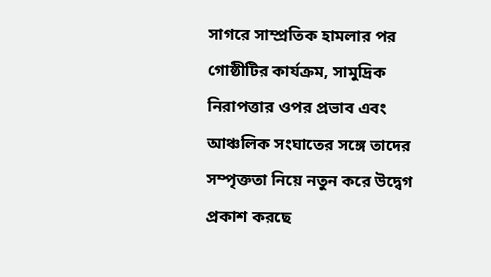সাগরে সাম্প্রতিক হামলার পর গোষ্ঠীটির কার্যক্রম, সামুদ্রিক নিরাপত্তার ওপর প্রভাব এবং আঞ্চলিক সংঘাতের সঙ্গে তাদের সম্পৃক্ততা নিয়ে নতুন করে উদ্বেগ প্রকাশ করছে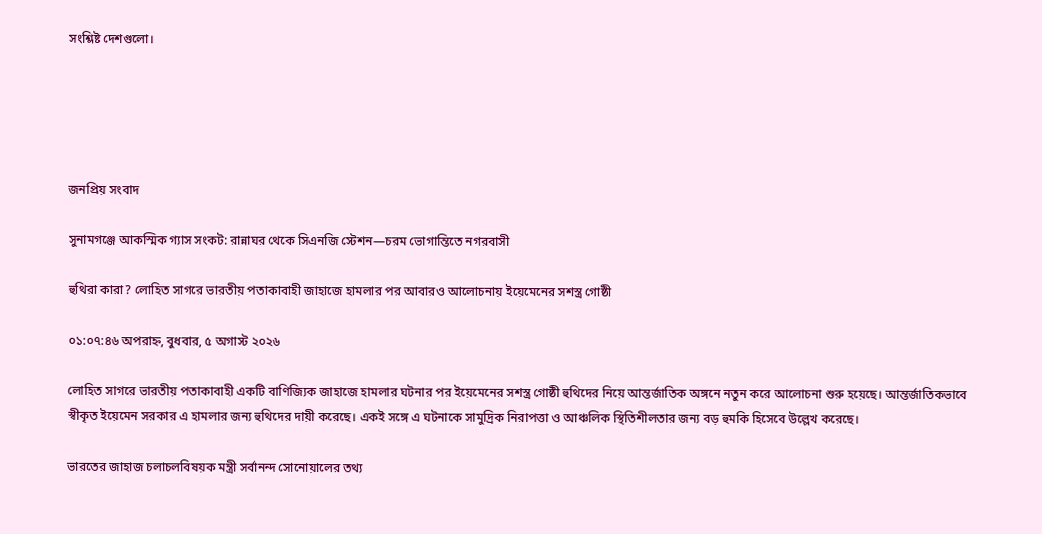সংশ্লিষ্ট দেশগুলো।





জনপ্রিয় সংবাদ

সুনামগঞ্জে আকস্মিক গ্যাস সংকট: রান্নাঘর থেকে সিএনজি স্টেশন—চরম ভোগান্তিতে নগরবাসী

হুথিরা কারা? লোহিত সাগরে ভারতীয় পতাকাবাহী জাহাজে হামলার পর আবারও আলোচনায় ইয়েমেনের সশস্ত্র গোষ্ঠী

০১:০৭:৪৬ অপরাহ্ন, বুধবার, ৫ অগাস্ট ২০২৬

লোহিত সাগরে ভারতীয় পতাকাবাহী একটি বাণিজ্যিক জাহাজে হামলার ঘটনার পর ইয়েমেনের সশস্ত্র গোষ্ঠী হুথিদের নিয়ে আন্তর্জাতিক অঙ্গনে নতুন করে আলোচনা শুরু হয়েছে। আন্তর্জাতিকভাবে স্বীকৃত ইয়েমেন সরকার এ হামলার জন্য হুথিদের দায়ী করেছে। একই সঙ্গে এ ঘটনাকে সামুদ্রিক নিরাপত্তা ও আঞ্চলিক স্থিতিশীলতার জন্য বড় হুমকি হিসেবে উল্লেখ করেছে।

ভারতের জাহাজ চলাচলবিষয়ক মন্ত্রী সর্বানন্দ সোনোয়ালের তথ্য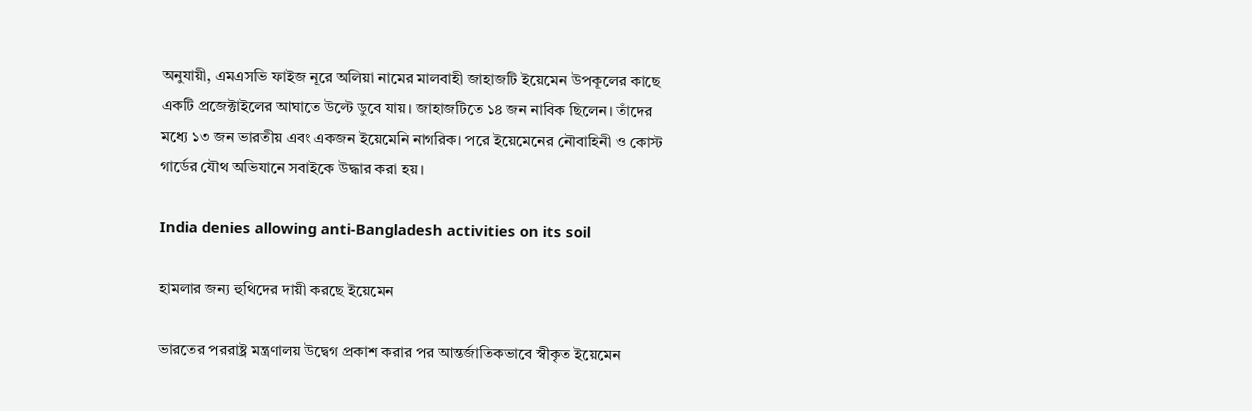অনুযায়ী, এমএসভি ফাইজ নূরে অলিয়া নামের মালবাহী জাহাজটি ইয়েমেন উপকূলের কাছে একটি প্রজেক্টাইলের আঘাতে উল্টে ডুবে যায়। জাহাজটিতে ১৪ জন নাবিক ছিলেন। তাঁদের মধ্যে ১৩ জন ভারতীয় এবং একজন ইয়েমেনি নাগরিক। পরে ইয়েমেনের নৌবাহিনী ও কোস্ট গার্ডের যৌথ অভিযানে সবাইকে উদ্ধার করা হয়।

India denies allowing anti-Bangladesh activities on its soil

হামলার জন্য হুথিদের দায়ী করছে ইয়েমেন

ভারতের পররাষ্ট্র মন্ত্রণালয় উদ্বেগ প্রকাশ করার পর আন্তর্জাতিকভাবে স্বীকৃত ইয়েমেন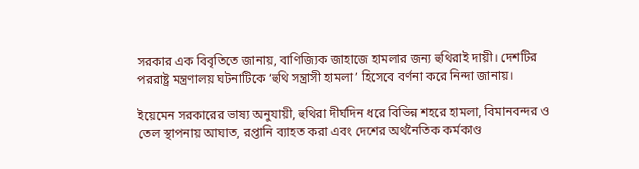সরকার এক বিবৃতিতে জানায়, বাণিজ্যিক জাহাজে হামলার জন্য হুথিরাই দায়ী। দেশটির পররাষ্ট্র মন্ত্রণালয় ঘটনাটিকে ‘হুথি সন্ত্রাসী হামলা’ হিসেবে বর্ণনা করে নিন্দা জানায়।

ইয়েমেন সরকারের ভাষ্য অনুযায়ী, হুথিরা দীর্ঘদিন ধরে বিভিন্ন শহরে হামলা, বিমানবন্দর ও তেল স্থাপনায় আঘাত, রপ্তানি ব্যাহত করা এবং দেশের অর্থনৈতিক কর্মকাণ্ড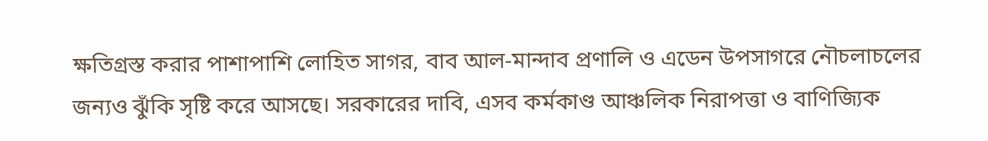ক্ষতিগ্রস্ত করার পাশাপাশি লোহিত সাগর, বাব আল-মান্দাব প্রণালি ও এডেন উপসাগরে নৌচলাচলের জন্যও ঝুঁকি সৃষ্টি করে আসছে। সরকারের দাবি, এসব কর্মকাণ্ড আঞ্চলিক নিরাপত্তা ও বাণিজ্যিক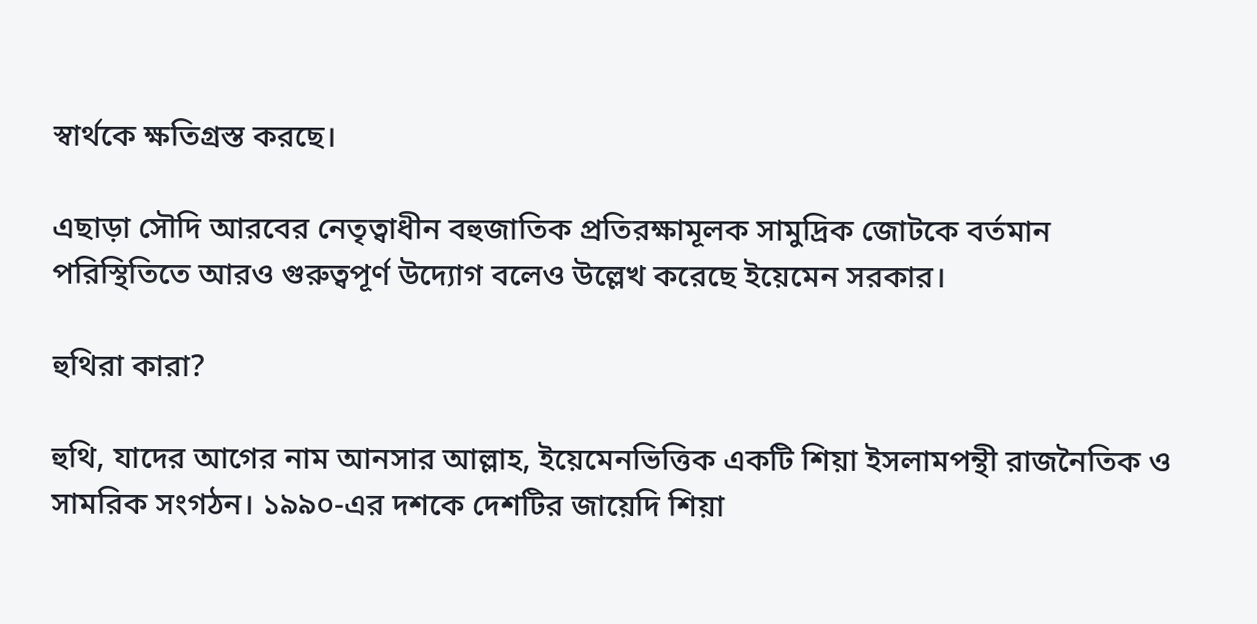স্বার্থকে ক্ষতিগ্রস্ত করছে।

এছাড়া সৌদি আরবের নেতৃত্বাধীন বহুজাতিক প্রতিরক্ষামূলক সামুদ্রিক জোটকে বর্তমান পরিস্থিতিতে আরও গুরুত্বপূর্ণ উদ্যোগ বলেও উল্লেখ করেছে ইয়েমেন সরকার।

হুথিরা কারা?

হুথি, যাদের আগের নাম আনসার আল্লাহ, ইয়েমেনভিত্তিক একটি শিয়া ইসলামপন্থী রাজনৈতিক ও সামরিক সংগঠন। ১৯৯০-এর দশকে দেশটির জায়েদি শিয়া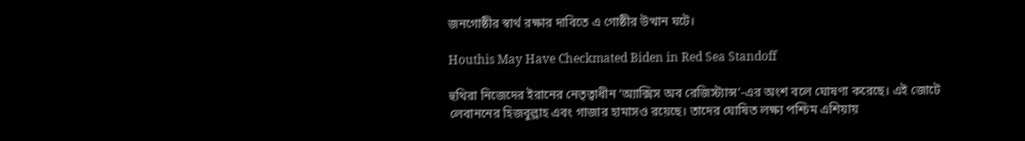জনগোষ্ঠীর স্বার্থ রক্ষার দাবিতে এ গোষ্ঠীর উত্থান ঘটে।

Houthis May Have Checkmated Biden in Red Sea Standoff

হুথিরা নিজেদের ইরানের নেতৃত্বাধীন ‘অ্যাক্সিস অব রেজিস্ট্যান্স’-এর অংশ বলে ঘোষণা করেছে। এই জোটে লেবাননের হিজবুল্লাহ এবং গাজার হামাসও রয়েছে। তাদের ঘোষিত লক্ষ্য পশ্চিম এশিয়ায়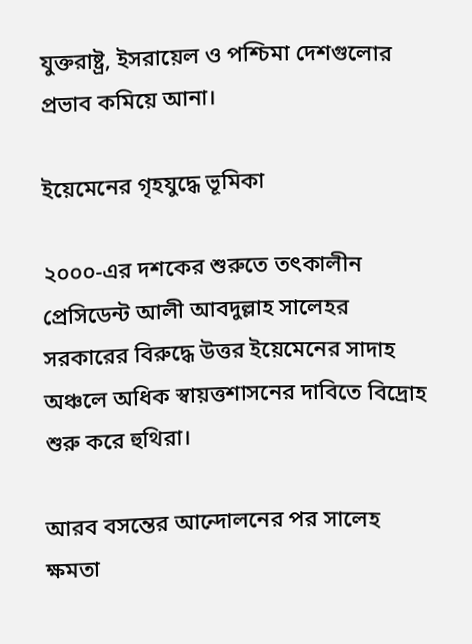যুক্তরাষ্ট্র, ইসরায়েল ও পশ্চিমা দেশগুলোর প্রভাব কমিয়ে আনা।

ইয়েমেনের গৃহযুদ্ধে ভূমিকা

২০০০-এর দশকের শুরুতে তৎকালীন প্রেসিডেন্ট আলী আবদুল্লাহ সালেহর সরকারের বিরুদ্ধে উত্তর ইয়েমেনের সাদাহ অঞ্চলে অধিক স্বায়ত্তশাসনের দাবিতে বিদ্রোহ শুরু করে হুথিরা।

আরব বসন্তের আন্দোলনের পর সালেহ ক্ষমতা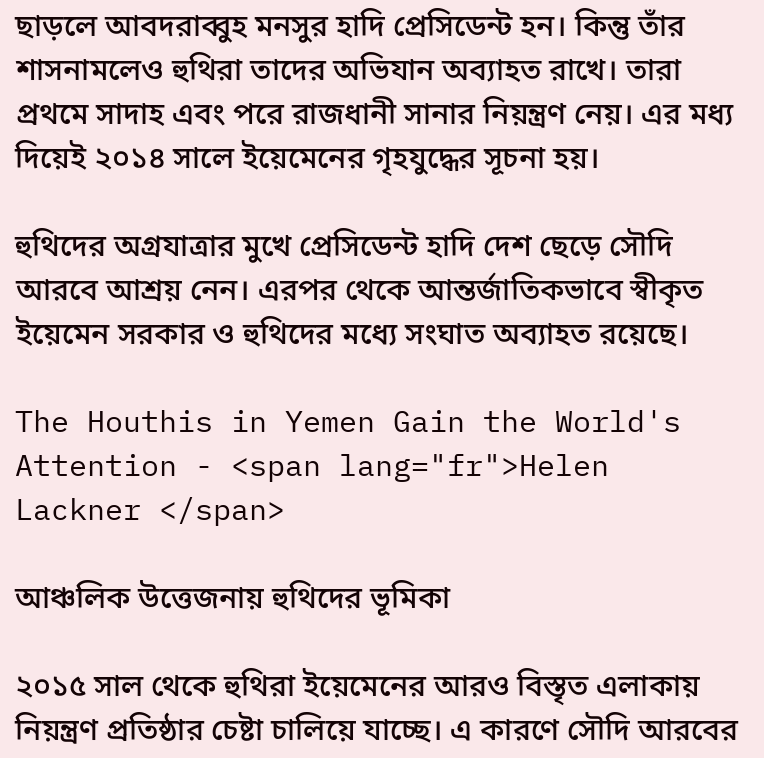ছাড়লে আবদরাব্বুহ মনসুর হাদি প্রেসিডেন্ট হন। কিন্তু তাঁর শাসনামলেও হুথিরা তাদের অভিযান অব্যাহত রাখে। তারা প্রথমে সাদাহ এবং পরে রাজধানী সানার নিয়ন্ত্রণ নেয়। এর মধ্য দিয়েই ২০১৪ সালে ইয়েমেনের গৃহযুদ্ধের সূচনা হয়।

হুথিদের অগ্রযাত্রার মুখে প্রেসিডেন্ট হাদি দেশ ছেড়ে সৌদি আরবে আশ্রয় নেন। এরপর থেকে আন্তর্জাতিকভাবে স্বীকৃত ইয়েমেন সরকার ও হুথিদের মধ্যে সংঘাত অব্যাহত রয়েছে।

The Houthis in Yemen Gain the World's Attention - <span lang="fr">Helen  Lackner </span>

আঞ্চলিক উত্তেজনায় হুথিদের ভূমিকা

২০১৫ সাল থেকে হুথিরা ইয়েমেনের আরও বিস্তৃত এলাকায় নিয়ন্ত্রণ প্রতিষ্ঠার চেষ্টা চালিয়ে যাচ্ছে। এ কারণে সৌদি আরবের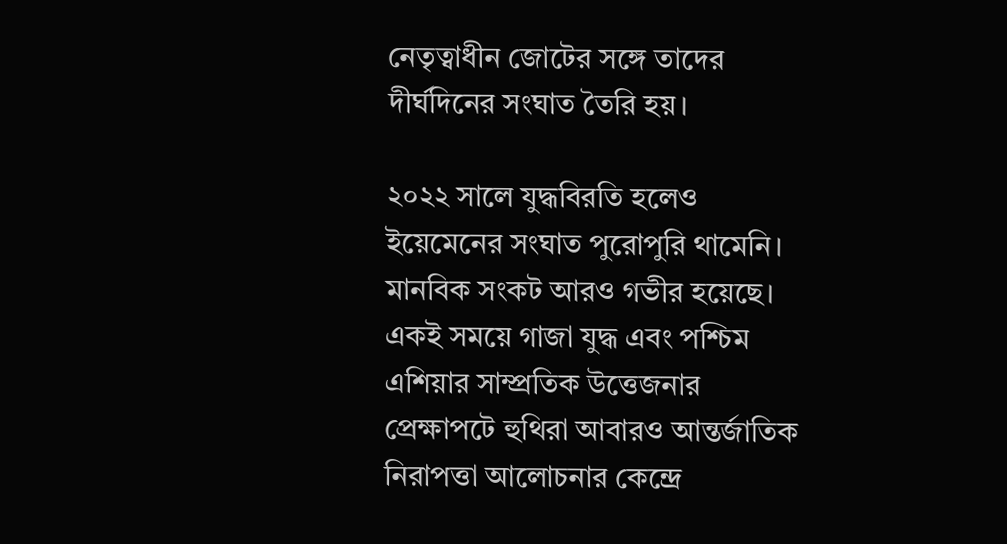নেতৃত্বাধীন জোটের সঙ্গে তাদের দীর্ঘদিনের সংঘাত তৈরি হয়।

২০২২ সালে যুদ্ধবিরতি হলেও ইয়েমেনের সংঘাত পুরোপুরি থামেনি। মানবিক সংকট আরও গভীর হয়েছে। একই সময়ে গাজা যুদ্ধ এবং পশ্চিম এশিয়ার সাম্প্রতিক উত্তেজনার প্রেক্ষাপটে হুথিরা আবারও আন্তর্জাতিক নিরাপত্তা আলোচনার কেন্দ্রে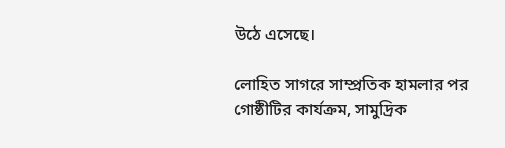উঠে এসেছে।

লোহিত সাগরে সাম্প্রতিক হামলার পর গোষ্ঠীটির কার্যক্রম, সামুদ্রিক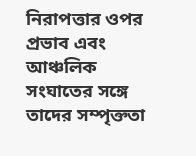নিরাপত্তার ওপর প্রভাব এবং আঞ্চলিক সংঘাতের সঙ্গে তাদের সম্পৃক্ততা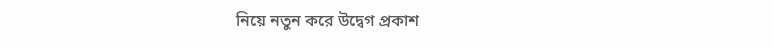নিয়ে নতুন করে উদ্বেগ প্রকাশ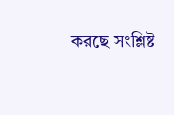করছে সংশ্লিষ্ট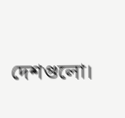দেশগুলো।